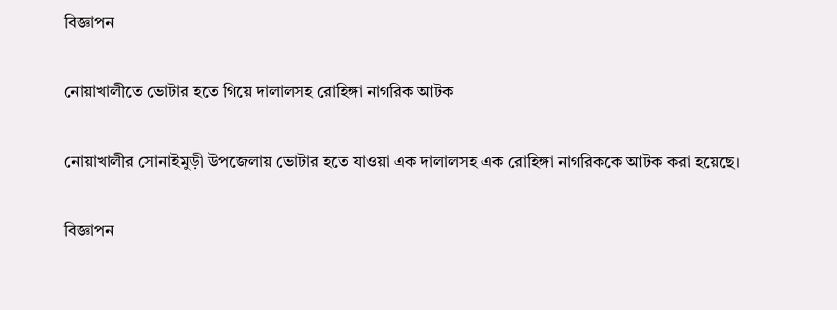বিজ্ঞাপন

নোয়াখালীতে ভোটার হতে গিয়ে দালালসহ রোহিঙ্গা নাগরিক আটক

নোয়াখালীর সোনাইমুড়ী উপজেলায় ভোটার হতে যাওয়া এক দালালসহ এক রোহিঙ্গা নাগরিককে আটক করা হয়েছে।

বিজ্ঞাপন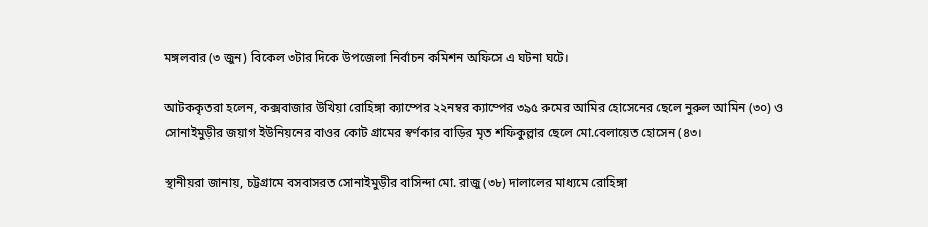মঙ্গলবার (৩ জুন) বিকেল ৩টার দিকে উপজেলা নির্বাচন কমিশন অফিসে এ ঘটনা ঘটে।

আটককৃতরা হলেন, কক্সবাজার উখিয়া রোহিঙ্গা ক্যাম্পের ২২নম্বর ক্যাম্পের ৩৯৫ রুমের আমির হোসেনের ছেলে নুরুল আমিন (৩০) ও সোনাইমুড়ীর জয়াগ ইউনিয়নের বাওর কোট গ্রামের স্বর্ণকার বাড়ির মৃত শফিকুল্লার ছেলে মো.বেলায়েত হোসেন (৪৩।

স্থানীয়রা জানায়, চট্টগ্রামে বসবাসরত সোনাইমুড়ীর বাসিন্দা মো. রাজু (৩৮) দালালের মাধ্যমে রোহিঙ্গা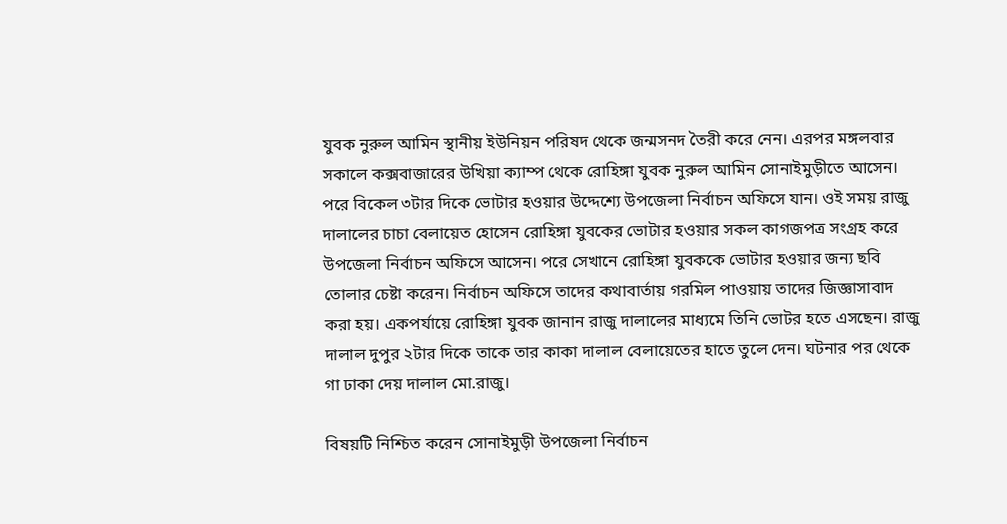যুবক নুরুল আমিন স্থানীয় ইউনিয়ন পরিষদ থেকে জন্মসনদ তৈরী করে নেন। এরপর মঙ্গলবার সকালে কক্সবাজারের উখিয়া ক্যাম্প থেকে রোহিঙ্গা যুবক নুরুল আমিন সোনাইমুড়ীতে আসেন। পরে বিকেল ৩টার দিকে ভোটার হওয়ার উদ্দেশ্যে উপজেলা নির্বাচন অফিসে যান। ওই সময় রাজু দালালের চাচা বেলায়েত হোসেন রোহিঙ্গা যুবকের ভোটার হওয়ার সকল কাগজপত্র সংগ্রহ করে উপজেলা নির্বাচন অফিসে আসেন। পরে সেখানে রোহিঙ্গা যুবককে ভোটার হওয়ার জন্য ছবি তোলার চেষ্টা করেন। নির্বাচন অফিসে তাদের কথাবার্তায় গরমিল পাওয়ায় তাদের জিজ্ঞাসাবাদ করা হয়। একপর্যায়ে রোহিঙ্গা যুবক জানান রাজু দালালের মাধ্যমে তিনি ভোটর হতে এসছেন। রাজু দালাল দুপুর ২টার দিকে তাকে তার কাকা দালাল বেলায়েতের হাতে তুলে দেন। ঘটনার পর থেকে গা ঢাকা দেয় দালাল মো.রাজু।

বিষয়টি নিশ্চিত করেন সোনাইমুড়ী উপজেলা নির্বাচন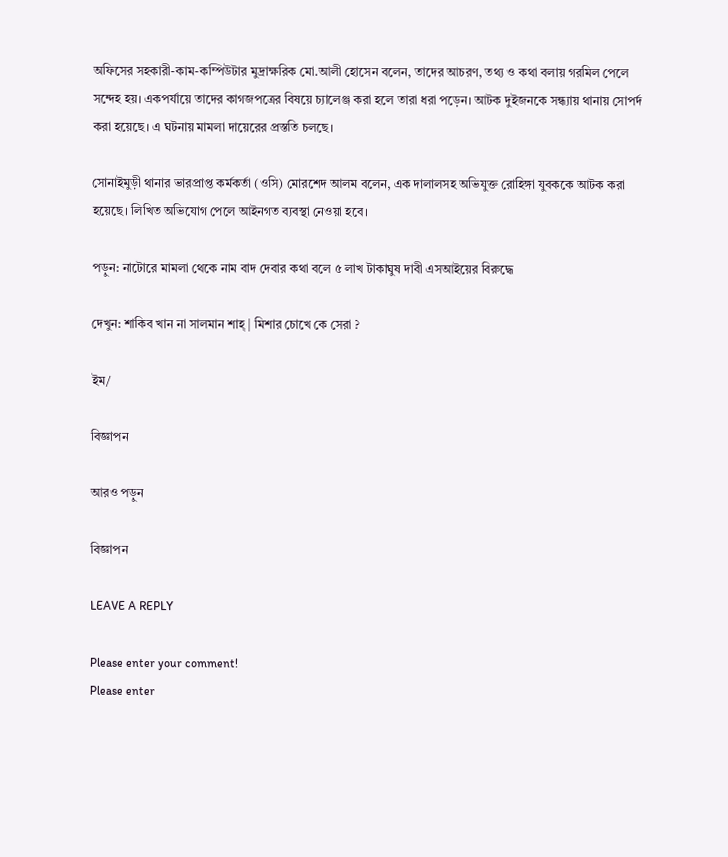অফিসের সহকারী-কাম-কম্পিউটার মুদ্রাক্ষরিক মো.আলী হোসেন বলেন, তাদের আচরণ, তথ্য ও কথা বলায় গরমিল পেলে সন্দেহ হয়। একপর্যায়ে তাদের কাগজপত্রের বিষয়ে চ্যালেঞ্জ করা হলে তারা ধরা পড়েন। আটক দুইজনকে সন্ধ্যায় থানায় সোপর্দ করা হয়েছে। এ ঘটনায় মামলা দায়েরের প্রস্ততি চলছে।

সোনাইমুড়ী থানার ভারপ্রাপ্ত কর্মকর্তা (ওসি) মোরশেদ আলম বলেন, এক দালালসহ অভিযুক্ত রোহিঙ্গা যুবককে আটক করা হয়েছে। লিখিত অভিযোগ পেলে আইনগত ব্যবস্থা নেওয়া হবে।

পড়ুন: নাটোরে মামলা থেকে নাম বাদ দেবার কথা বলে ৫ লাখ টাকাঘুষ দাবী এসআইয়ের বিরুদ্ধে

দেখুন: শাকিব খান না সালমান শাহ্‌ | মিশার চোখে কে সেরা ?

ইম/

বিজ্ঞাপন

আরও পড়ুন

বিজ্ঞাপন

LEAVE A REPLY

Please enter your comment!
Please enter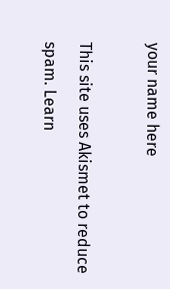your name here

This site uses Akismet to reduce spam. Learn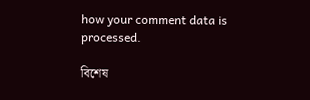how your comment data is processed.

বিশেষ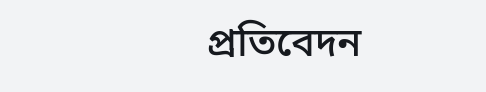প্রতিবেদন